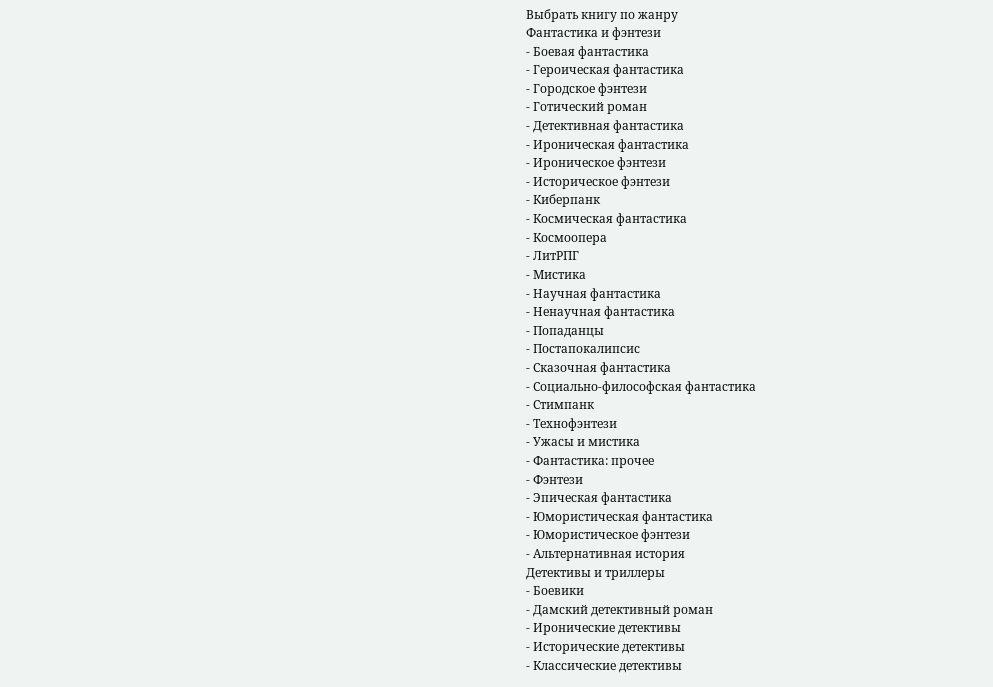Выбрать книгу по жанру
Фантастика и фэнтези
- Боевая фантастика
- Героическая фантастика
- Городское фэнтези
- Готический роман
- Детективная фантастика
- Ироническая фантастика
- Ироническое фэнтези
- Историческое фэнтези
- Киберпанк
- Космическая фантастика
- Космоопера
- ЛитРПГ
- Мистика
- Научная фантастика
- Ненаучная фантастика
- Попаданцы
- Постапокалипсис
- Сказочная фантастика
- Социально-философская фантастика
- Стимпанк
- Технофэнтези
- Ужасы и мистика
- Фантастика: прочее
- Фэнтези
- Эпическая фантастика
- Юмористическая фантастика
- Юмористическое фэнтези
- Альтернативная история
Детективы и триллеры
- Боевики
- Дамский детективный роман
- Иронические детективы
- Исторические детективы
- Классические детективы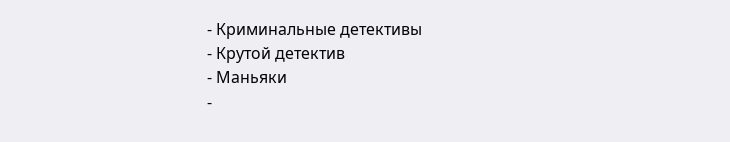- Криминальные детективы
- Крутой детектив
- Маньяки
-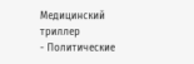Медицинский триллер
- Политические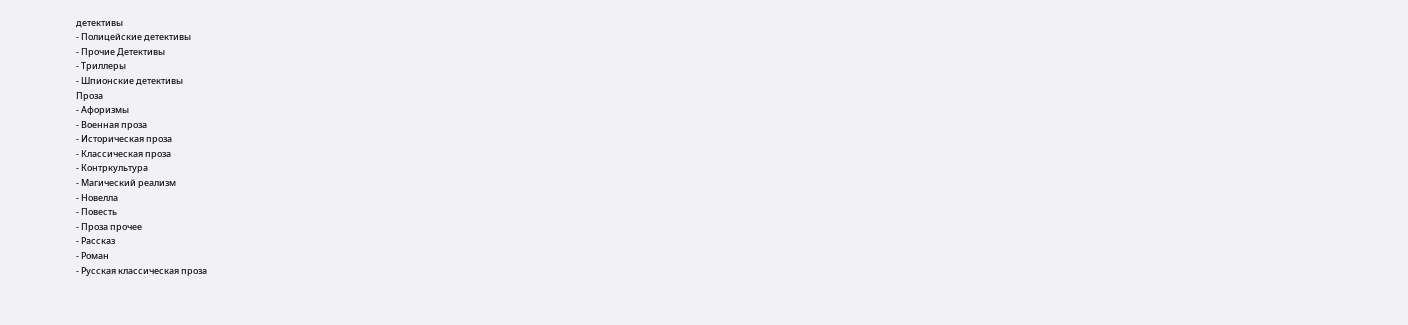детективы
- Полицейские детективы
- Прочие Детективы
- Триллеры
- Шпионские детективы
Проза
- Афоризмы
- Военная проза
- Историческая проза
- Классическая проза
- Контркультура
- Магический реализм
- Новелла
- Повесть
- Проза прочее
- Рассказ
- Роман
- Русская классическая проза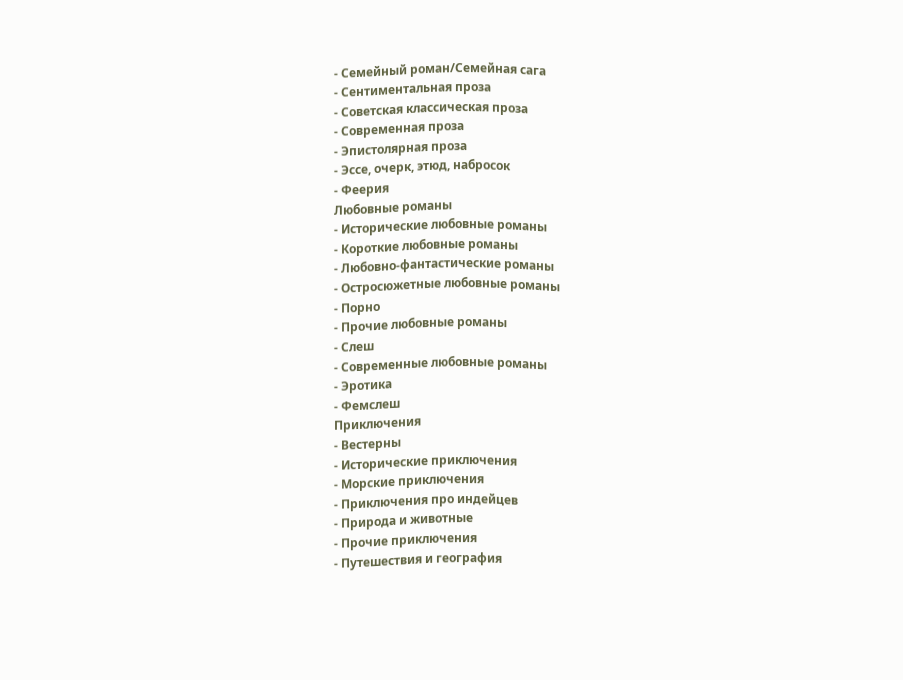- Семейный роман/Семейная сага
- Сентиментальная проза
- Советская классическая проза
- Современная проза
- Эпистолярная проза
- Эссе, очерк, этюд, набросок
- Феерия
Любовные романы
- Исторические любовные романы
- Короткие любовные романы
- Любовно-фантастические романы
- Остросюжетные любовные романы
- Порно
- Прочие любовные романы
- Слеш
- Современные любовные романы
- Эротика
- Фемслеш
Приключения
- Вестерны
- Исторические приключения
- Морские приключения
- Приключения про индейцев
- Природа и животные
- Прочие приключения
- Путешествия и география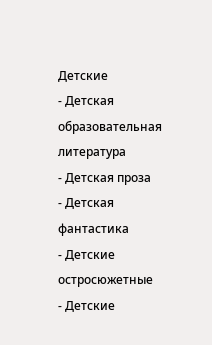Детские
- Детская образовательная литература
- Детская проза
- Детская фантастика
- Детские остросюжетные
- Детские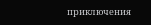приключения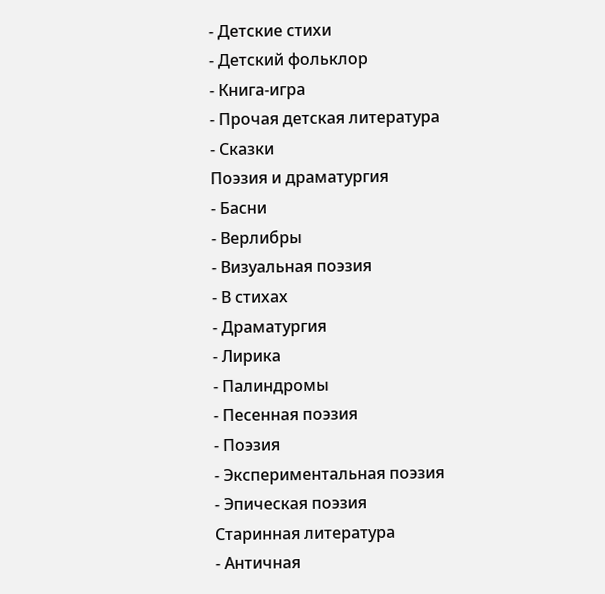- Детские стихи
- Детский фольклор
- Книга-игра
- Прочая детская литература
- Сказки
Поэзия и драматургия
- Басни
- Верлибры
- Визуальная поэзия
- В стихах
- Драматургия
- Лирика
- Палиндромы
- Песенная поэзия
- Поэзия
- Экспериментальная поэзия
- Эпическая поэзия
Старинная литература
- Античная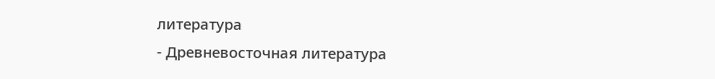литература
- Древневосточная литература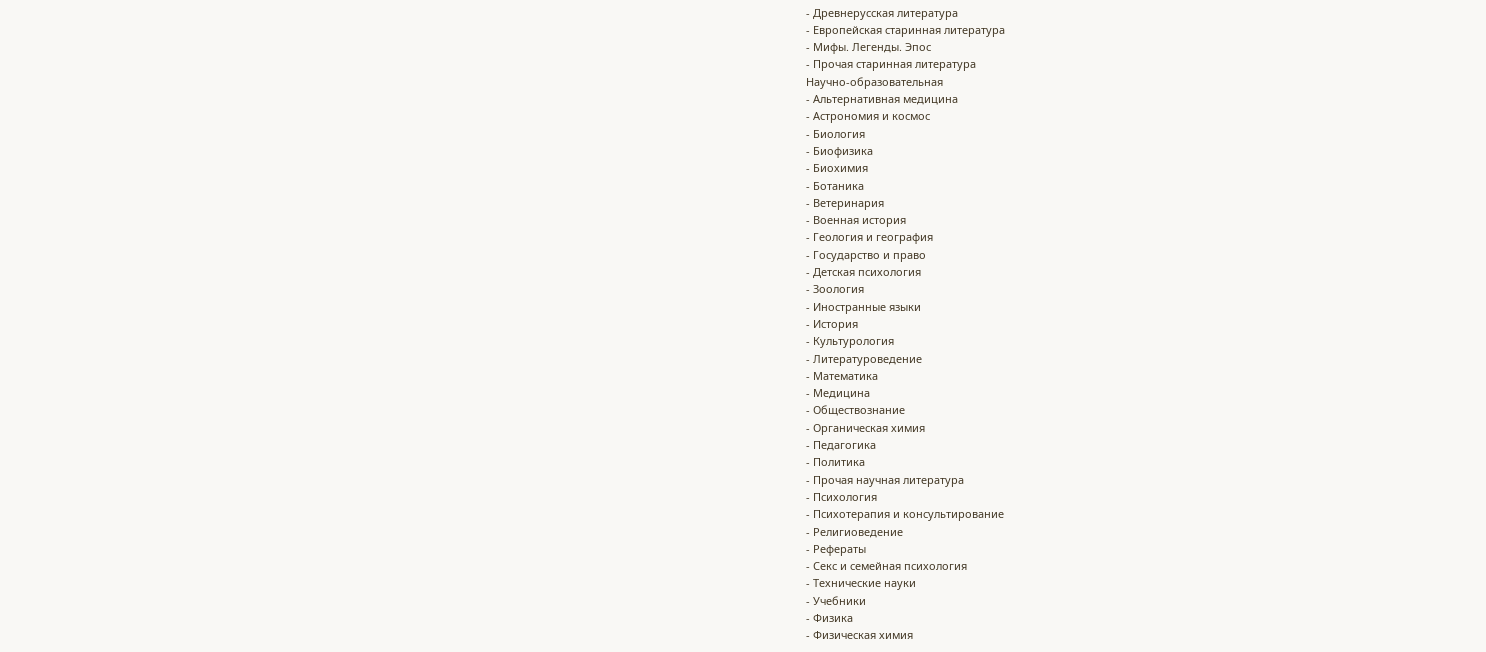- Древнерусская литература
- Европейская старинная литература
- Мифы. Легенды. Эпос
- Прочая старинная литература
Научно-образовательная
- Альтернативная медицина
- Астрономия и космос
- Биология
- Биофизика
- Биохимия
- Ботаника
- Ветеринария
- Военная история
- Геология и география
- Государство и право
- Детская психология
- Зоология
- Иностранные языки
- История
- Культурология
- Литературоведение
- Математика
- Медицина
- Обществознание
- Органическая химия
- Педагогика
- Политика
- Прочая научная литература
- Психология
- Психотерапия и консультирование
- Религиоведение
- Рефераты
- Секс и семейная психология
- Технические науки
- Учебники
- Физика
- Физическая химия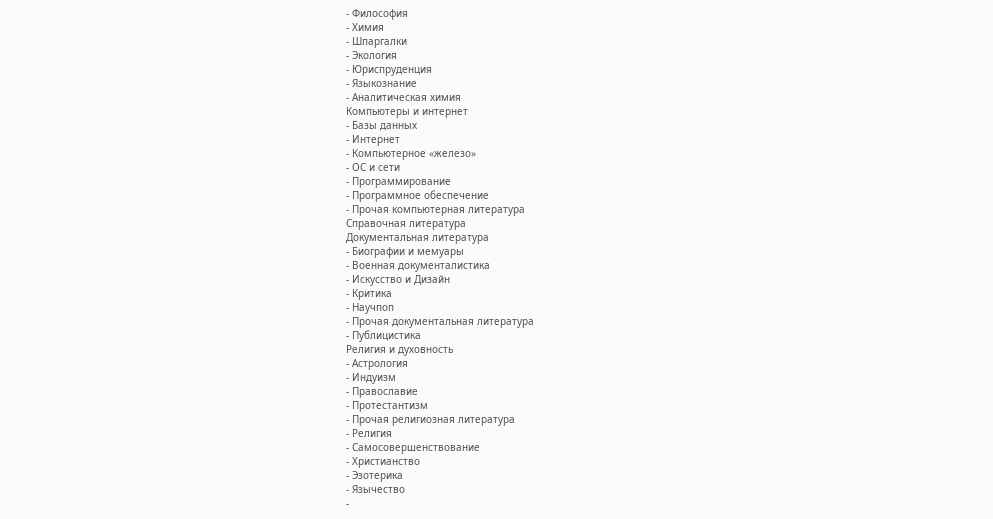- Философия
- Химия
- Шпаргалки
- Экология
- Юриспруденция
- Языкознание
- Аналитическая химия
Компьютеры и интернет
- Базы данных
- Интернет
- Компьютерное «железо»
- ОС и сети
- Программирование
- Программное обеспечение
- Прочая компьютерная литература
Справочная литература
Документальная литература
- Биографии и мемуары
- Военная документалистика
- Искусство и Дизайн
- Критика
- Научпоп
- Прочая документальная литература
- Публицистика
Религия и духовность
- Астрология
- Индуизм
- Православие
- Протестантизм
- Прочая религиозная литература
- Религия
- Самосовершенствование
- Христианство
- Эзотерика
- Язычество
-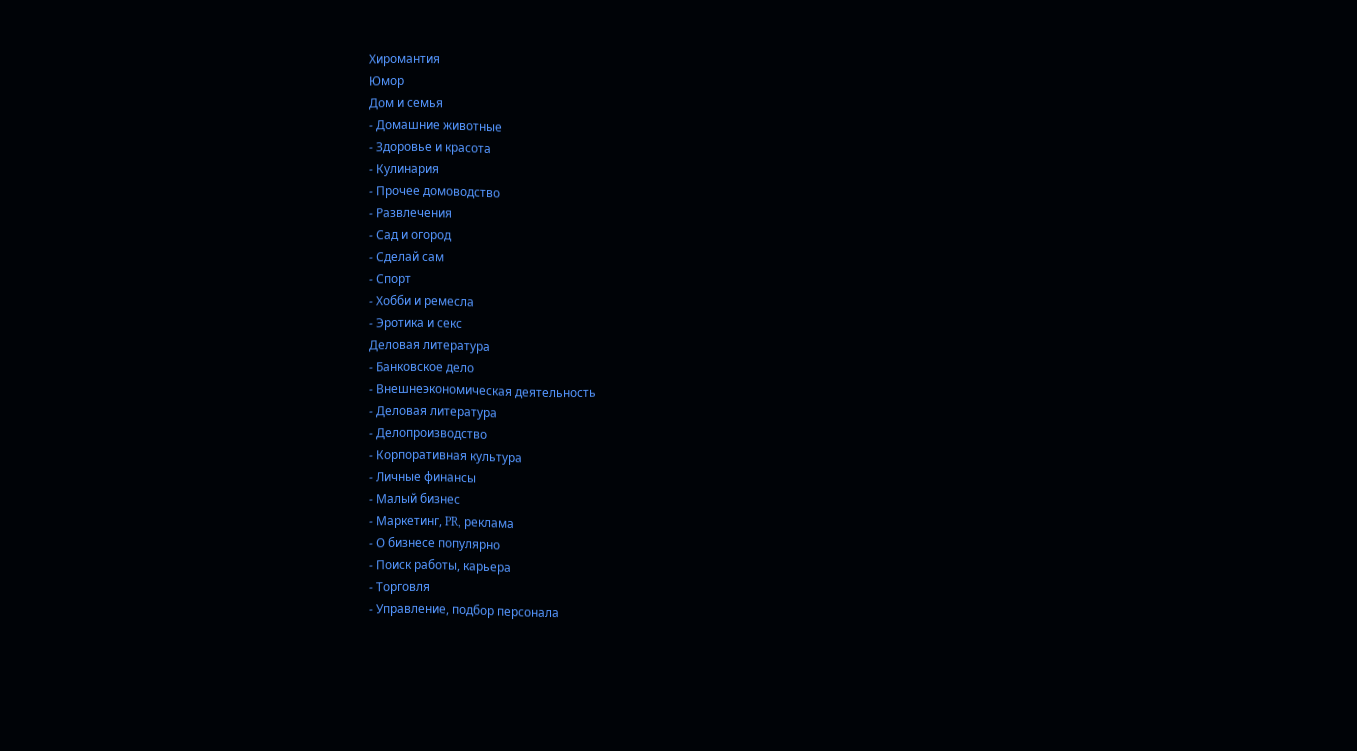Хиромантия
Юмор
Дом и семья
- Домашние животные
- Здоровье и красота
- Кулинария
- Прочее домоводство
- Развлечения
- Сад и огород
- Сделай сам
- Спорт
- Хобби и ремесла
- Эротика и секс
Деловая литература
- Банковское дело
- Внешнеэкономическая деятельность
- Деловая литература
- Делопроизводство
- Корпоративная культура
- Личные финансы
- Малый бизнес
- Маркетинг, PR, реклама
- О бизнесе популярно
- Поиск работы, карьера
- Торговля
- Управление, подбор персонала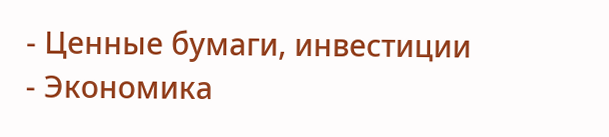- Ценные бумаги, инвестиции
- Экономика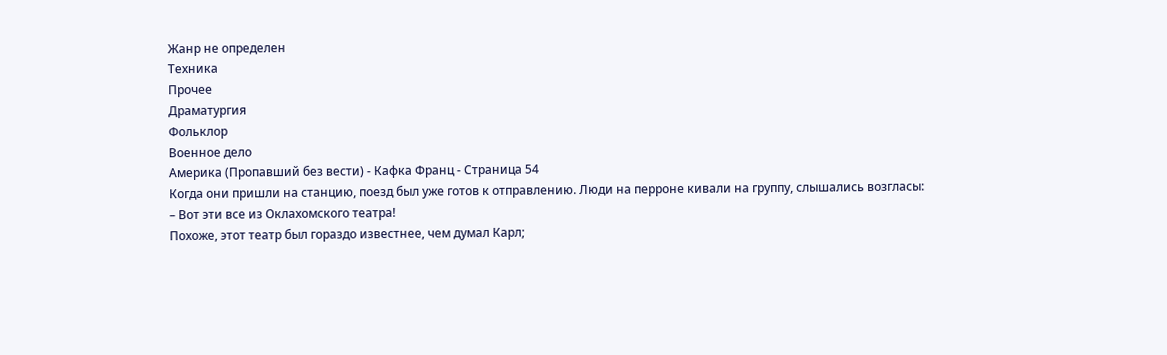Жанр не определен
Техника
Прочее
Драматургия
Фольклор
Военное дело
Америка (Пропавший без вести) - Кафка Франц - Страница 54
Когда они пришли на станцию, поезд был уже готов к отправлению. Люди на перроне кивали на группу, слышались возгласы:
– Вот эти все из Оклахомского театра!
Похоже, этот театр был гораздо известнее, чем думал Карл;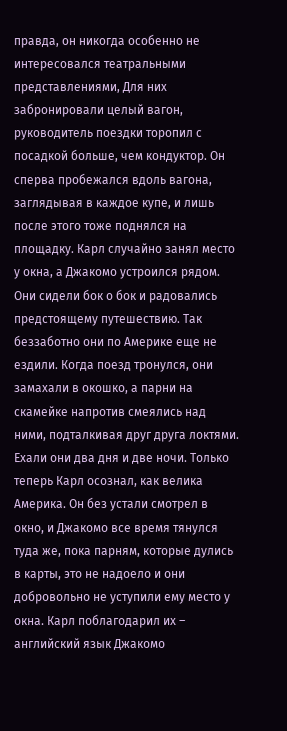правда, он никогда особенно не интересовался театральными представлениями, Для них забронировали целый вагон, руководитель поездки торопил с посадкой больше, чем кондуктор. Он сперва пробежался вдоль вагона, заглядывая в каждое купе, и лишь после этого тоже поднялся на площадку. Карл случайно занял место у окна, а Джакомо устроился рядом. Они сидели бок о бок и радовались предстоящему путешествию. Так беззаботно они по Америке еще не ездили. Когда поезд тронулся, они замахали в окошко, а парни на скамейке напротив смеялись над ними, подталкивая друг друга локтями.
Ехали они два дня и две ночи. Только теперь Карл осознал, как велика Америка. Он без устали смотрел в окно, и Джакомо все время тянулся туда же, пока парням, которые дулись в карты, это не надоело и они добровольно не уступили ему место у окна. Карл поблагодарил их – английский язык Джакомо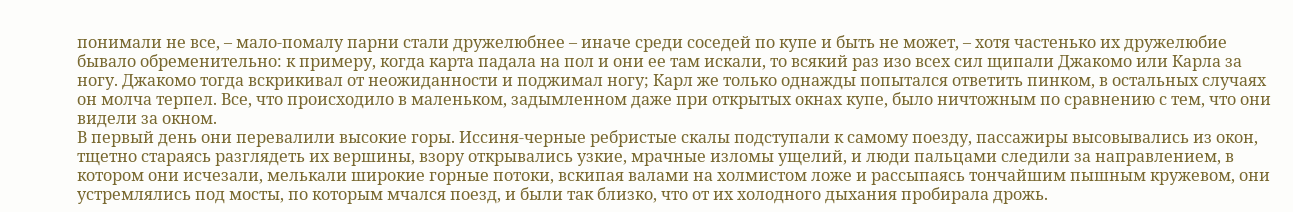понимали не все, – мало-помалу парни стали дружелюбнее – иначе среди соседей по купе и быть не может, – хотя частенько их дружелюбие бывало обременительно: к примеру, когда карта падала на пол и они ее там искали, то всякий раз изо всех сил щипали Джакомо или Карла за ногу. Джакомо тогда вскрикивал от неожиданности и поджимал ногу; Карл же только однажды попытался ответить пинком, в остальных случаях он молча терпел. Все, что происходило в маленьком, задымленном даже при открытых окнах купе, было ничтожным по сравнению с тем, что они видели за окном.
В первый день они перевалили высокие горы. Иссиня-черные ребристые скалы подступали к самому поезду, пассажиры высовывались из окон, тщетно стараясь разглядеть их вершины, взору открывались узкие, мрачные изломы ущелий, и люди пальцами следили за направлением, в котором они исчезали, мелькали широкие горные потоки, вскипая валами на холмистом ложе и рассыпаясь тончайшим пышным кружевом, они устремлялись под мосты, по которым мчался поезд, и были так близко, что от их холодного дыхания пробирала дрожь.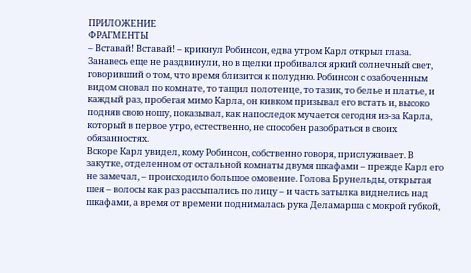ПРИЛОЖЕНИЕ
ФРАГМЕНТЫ
– Вставай! Вставай! – крикнул Робинсон, едва утром Карл открыл глаза. Занавесь еще не раздвинули, но в щелки пробивался яркий солнечный свет, говоривший о том, что время близится к полудню. Робинсон с озабоченным видом сновал по комнате, то тащил полотенце, то тазик, то белье и платье, и каждый раз, пробегая мимо Карла, он кивком призывал его встать и, высоко подняв свою ношу, показывал, как напоследок мучается сегодня из-за Карла, который в первое утро, естественно, не способен разобраться в своих обязанностях.
Вскоре Карл увидел, кому Робинсон, собственно говоря, прислуживает. В закутке, отделенном от остальной комнаты двумя шкафами – прежде Карл его не замечал, – происходило большое омовение. Голова Брунельды, открытая шея – волосы как раз рассыпались по лицу – и часть затылка виднелись над шкафами, а время от времени поднималась рука Деламарша с мокрой губкой,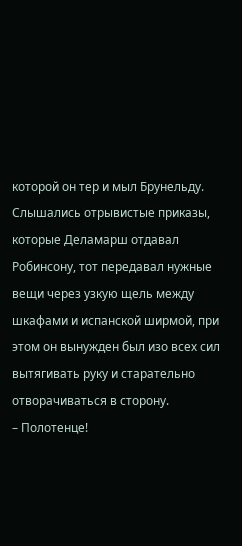которой он тер и мыл Брунельду. Слышались отрывистые приказы, которые Деламарш отдавал Робинсону, тот передавал нужные вещи через узкую щель между шкафами и испанской ширмой, при этом он вынужден был изо всех сил вытягивать руку и старательно отворачиваться в сторону.
– Полотенце!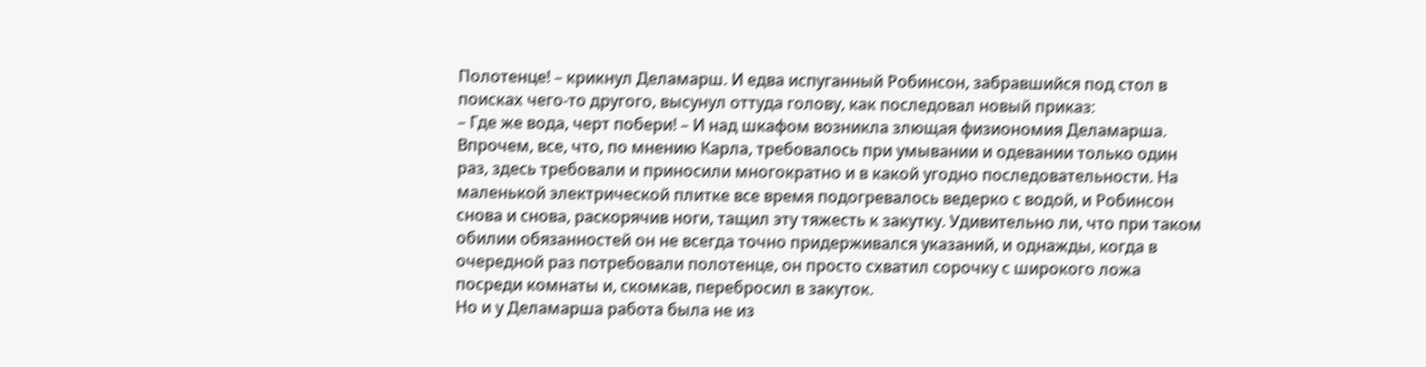Полотенце! – крикнул Деламарш. И едва испуганный Робинсон, забравшийся под стол в поисках чего-то другого, высунул оттуда голову, как последовал новый приказ:
– Где же вода, черт побери! – И над шкафом возникла злющая физиономия Деламарша. Впрочем, все, что, по мнению Карла, требовалось при умывании и одевании только один раз, здесь требовали и приносили многократно и в какой угодно последовательности. На маленькой электрической плитке все время подогревалось ведерко с водой, и Робинсон снова и снова, раскорячив ноги, тащил эту тяжесть к закутку. Удивительно ли, что при таком обилии обязанностей он не всегда точно придерживался указаний, и однажды, когда в очередной раз потребовали полотенце, он просто схватил сорочку с широкого ложа посреди комнаты и, скомкав, перебросил в закуток.
Но и у Деламарша работа была не из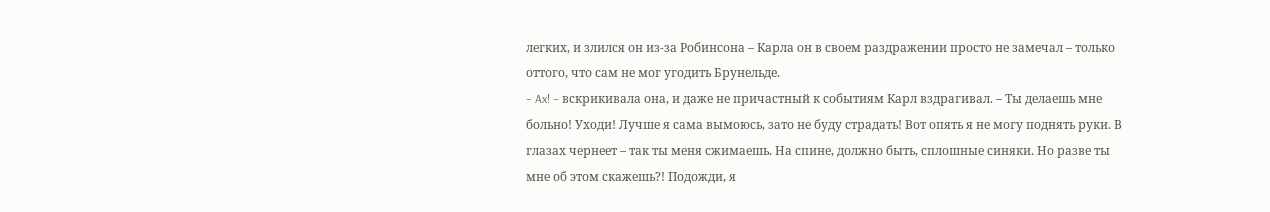легких, и злился он из-за Робинсона – Карла он в своем раздражении просто не замечал – только оттого, что сам не мог угодить Брунельде.
– Ax! – вскрикивала она, и даже не причастный к событиям Карл вздрагивал. – Ты делаешь мне больно! Уходи! Лучше я сама вымоюсь, зато не буду страдать! Вот опять я не могу поднять руки. В глазах чернеет – так ты меня сжимаешь. На спине, должно быть, сплошные синяки. Но разве ты мне об этом скажешь?! Подожди, я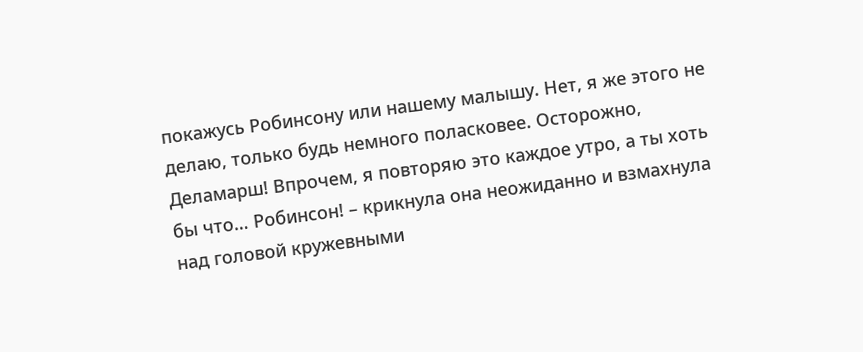покажусь Робинсону или нашему малышу. Нет, я же этого не делаю, только будь немного поласковее. Осторожно, Деламарш! Впрочем, я повторяю это каждое утро, а ты хоть бы что… Робинсон! – крикнула она неожиданно и взмахнула над головой кружевными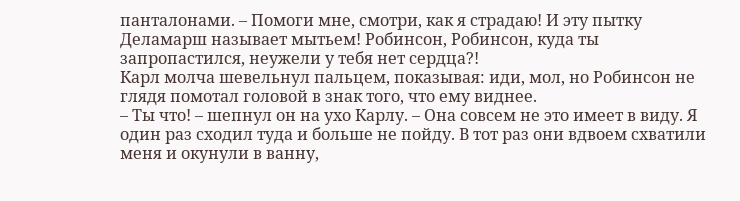панталонами. – Помоги мне, смотри, как я страдаю! И эту пытку Деламарш называет мытьем! Робинсон, Робинсон, куда ты запропастился, неужели у тебя нет сердца?!
Карл молча шевельнул пальцем, показывая: иди, мол, но Робинсон не глядя помотал головой в знак того, что ему виднее.
– Ты что! – шепнул он на ухо Карлу. – Она совсем не это имеет в виду. Я один раз сходил туда и больше не пойду. В тот раз они вдвоем схватили меня и окунули в ванну,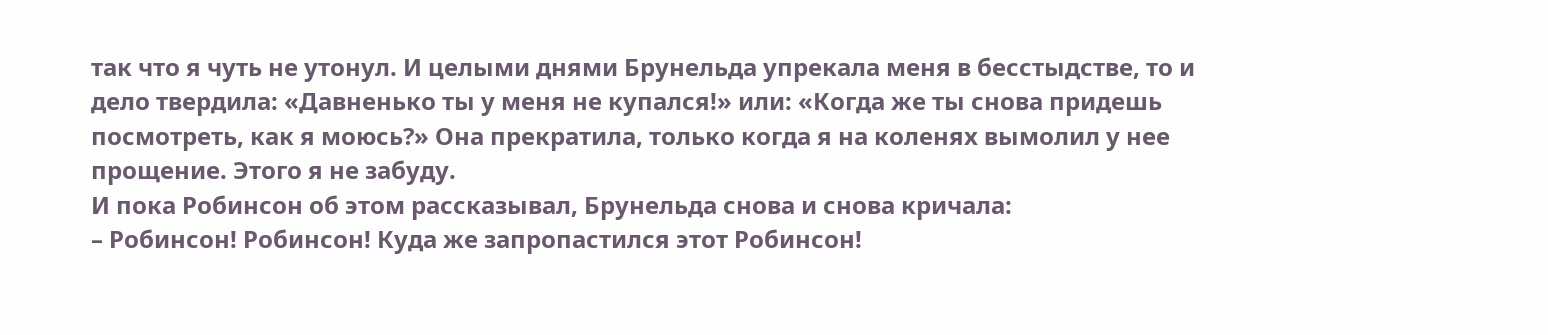так что я чуть не утонул. И целыми днями Брунельда упрекала меня в бесстыдстве, то и дело твердила: «Давненько ты у меня не купался!» или: «Когда же ты снова придешь посмотреть, как я моюсь?» Она прекратила, только когда я на коленях вымолил у нее прощение. Этого я не забуду.
И пока Робинсон об этом рассказывал, Брунельда снова и снова кричала:
– Робинсон! Робинсон! Куда же запропастился этот Робинсон!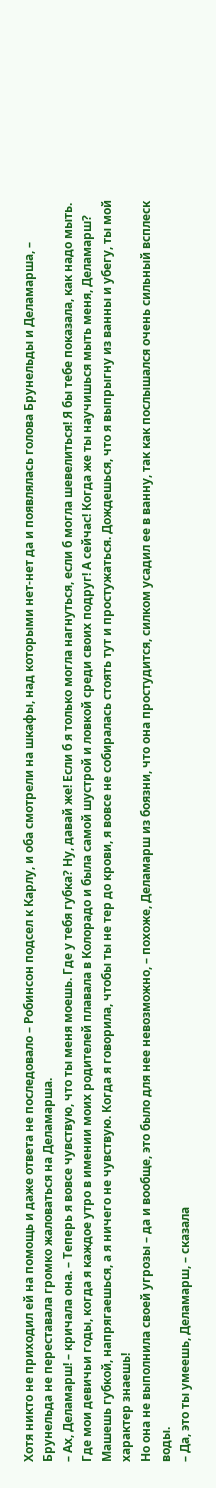Хотя никто не приходил ей на помощь и даже ответа не последовало – Робинсон подсел к Карлу, и оба смотрели на шкафы, над которыми нет-нет да и появлялась голова Брунельды и Деламарша, – Брунельда не переставала громко жаловаться на Деламарша.
– Ах, Деламарш! – кричала она. – Теперь я вовсе чувствую, что ты меня моешь. Где у тебя губка? Ну, давай же! Если б я только могла нагнуться, если б могла шевелиться! Я бы тебе показала, как надо мыть. Где мои девичьи годы, когда я каждое утро в имении моих родителей плавала в Колорадо и была самой шустрой и ловкой среди своих подруг! А сейчас! Когда же ты научишься мыть меня, Деламарш? Машешь губкой, напрягаешься, а я ничего не чувствую. Когда я говорила, чтобы ты не тер до крови, я вовсе не собиралась стоять тут и простужаться. Дождешься, что я выпрыгну из ванны и убегу, ты мой характер знаешь!
Но она не выполнила своей угрозы – да и вообще, это было для нее невозможно, – похоже, Деламарш из боязни, что она простудится, силком усадил ее в ванну, так как послышался очень сильный всплеск воды.
– Да, это ты умеешь, Деламарш, – сказала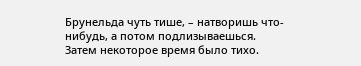Брунельда чуть тише, – натворишь что-нибудь, а потом подлизываешься.
Затем некоторое время было тихо.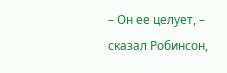– Он ее целует, – сказал Робинсон,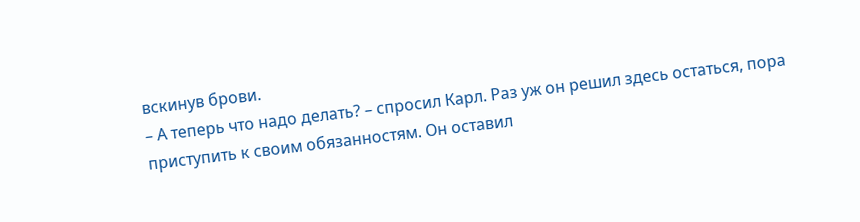вскинув брови.
– А теперь что надо делать? – спросил Карл. Раз уж он решил здесь остаться, пора приступить к своим обязанностям. Он оставил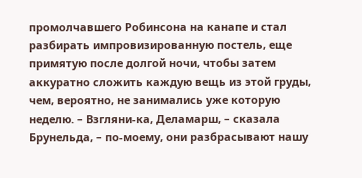промолчавшего Робинсона на канапе и стал разбирать импровизированную постель, еще примятую после долгой ночи, чтобы затем аккуратно сложить каждую вещь из этой груды, чем, вероятно, не занимались уже которую неделю. – Взгляни-ка, Деламарш, – сказала Брунельда, – по-моему, они разбрасывают нашу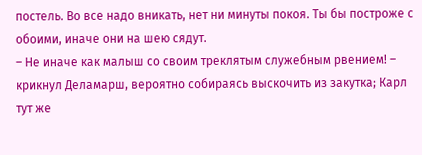постель. Во все надо вникать, нет ни минуты покоя. Ты бы построже с обоими, иначе они на шею сядут.
– Не иначе как малыш со своим треклятым служебным рвением! – крикнул Деламарш, вероятно собираясь выскочить из закутка; Карл тут же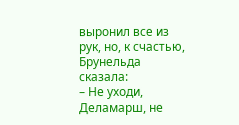выронил все из рук, но, к счастью, Брунельда сказала:
– Не уходи, Деламарш, не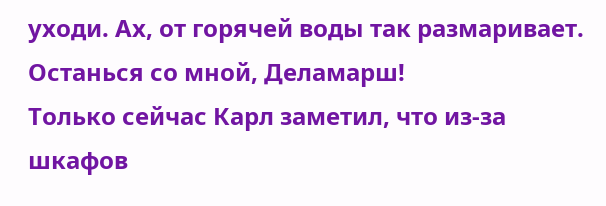уходи. Ах, от горячей воды так размаривает. Останься со мной, Деламарш!
Только сейчас Карл заметил, что из-за шкафов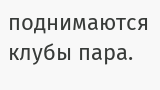поднимаются клубы пара.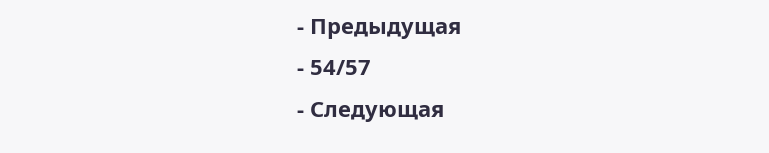- Предыдущая
- 54/57
- Следующая